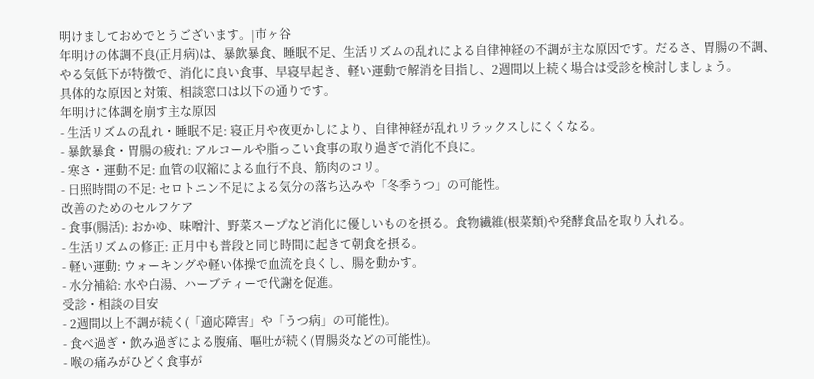明けましておめでとうございます。|市ヶ谷
年明けの体調不良(正月病)は、暴飲暴食、睡眠不足、生活リズムの乱れによる自律神経の不調が主な原因です。だるさ、胃腸の不調、やる気低下が特徴で、消化に良い食事、早寝早起き、軽い運動で解消を目指し、2週間以上続く場合は受診を検討しましょう。
具体的な原因と対策、相談窓口は以下の通りです。
年明けに体調を崩す主な原因
- 生活リズムの乱れ・睡眠不足: 寝正月や夜更かしにより、自律神経が乱れリラックスしにくくなる。
- 暴飲暴食・胃腸の疲れ: アルコールや脂っこい食事の取り過ぎで消化不良に。
- 寒さ・運動不足: 血管の収縮による血行不良、筋肉のコリ。
- 日照時間の不足: セロトニン不足による気分の落ち込みや「冬季うつ」の可能性。
改善のためのセルフケア
- 食事(腸活): おかゆ、味噌汁、野菜スープなど消化に優しいものを摂る。食物繊維(根菜類)や発酵食品を取り入れる。
- 生活リズムの修正: 正月中も普段と同じ時間に起きて朝食を摂る。
- 軽い運動: ウォーキングや軽い体操で血流を良くし、腸を動かす。
- 水分補給: 水や白湯、ハーブティーで代謝を促進。
受診・相談の目安
- 2週間以上不調が続く(「適応障害」や「うつ病」の可能性)。
- 食べ過ぎ・飲み過ぎによる腹痛、嘔吐が続く(胃腸炎などの可能性)。
- 喉の痛みがひどく食事が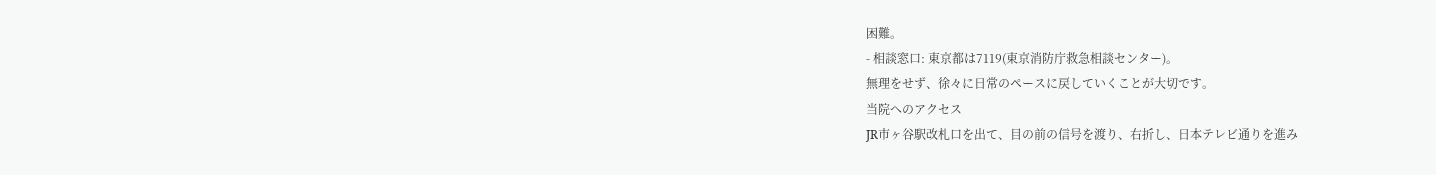困難。
- 相談窓口: 東京都は7119(東京消防庁救急相談センター)。
無理をせず、徐々に日常のペースに戻していくことが大切です。
当院へのアクセス
JR市ヶ谷駅改札口を出て、目の前の信号を渡り、右折し、日本テレビ通りを進み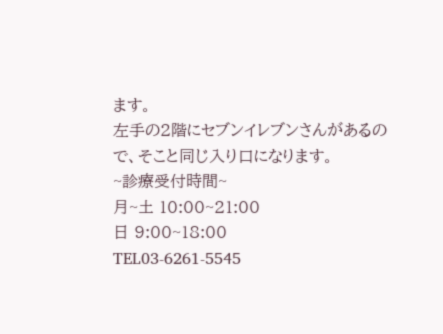ます。
左手の2階にセブンイレブンさんがあるので、そこと同じ入り口になります。
~診療受付時間~
月~土 10:00~21:00
日 9:00~18:00
TEL03-6261-5545